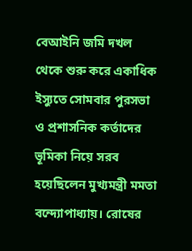বেআইনি জমি দখল থেকে শুরু করে একাধিক ইস্যুতে সোমবার পুরসভা ও প্রশাসনিক কর্তাদের ভূমিকা নিয়ে সরব হয়েছিলেন মুখ্যমন্ত্রী মমতা বন্দ্যোপাধ্যায়। রোষের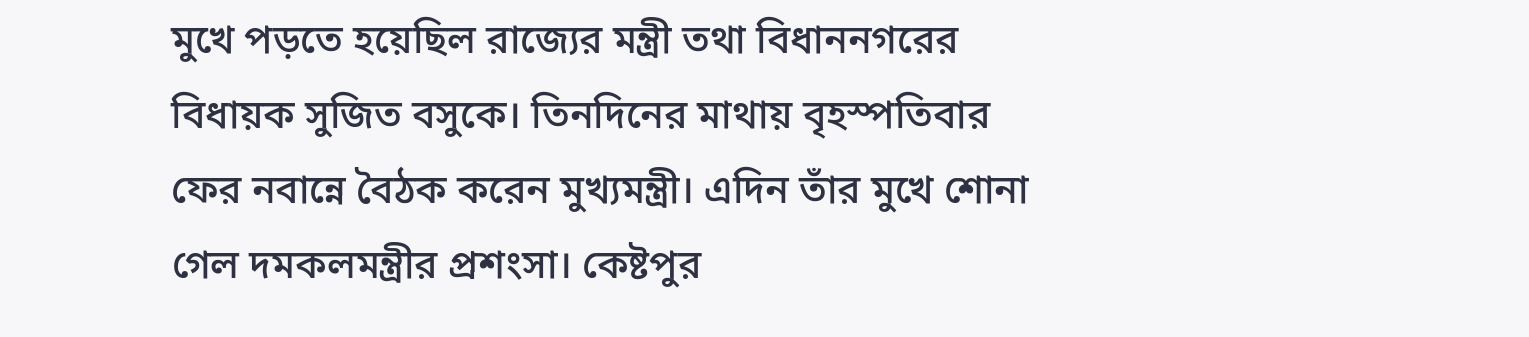মুখে পড়তে হয়েছিল রাজ্যের মন্ত্রী তথা বিধাননগরের বিধায়ক সুজিত বসুকে। তিনদিনের মাথায় বৃহস্পতিবার ফের নবান্নে বৈঠক করেন মুখ্যমন্ত্রী। এদিন তাঁর মুখে শোনা গেল দমকলমন্ত্রীর প্রশংসা। কেষ্টপুর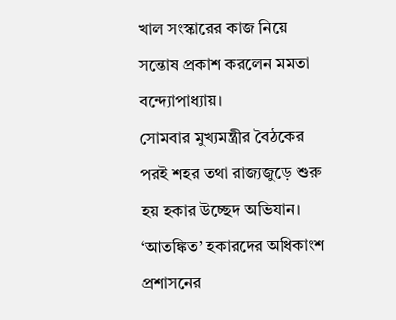খাল সংস্কারের কাজ নিয়ে সন্তোষ প্রকাশ করলেন মমতা বন্দ্যোপাধ্যায়।
সোমবার মুখ্যমন্ত্রীর বৈঠকের পরই শহর তথা রাজ্যজুড়ে শুরু হয় হকার উচ্ছেদ অভিযান। ‘আতঙ্কিত’ হকারদের অধিকাংশ প্রশাসনের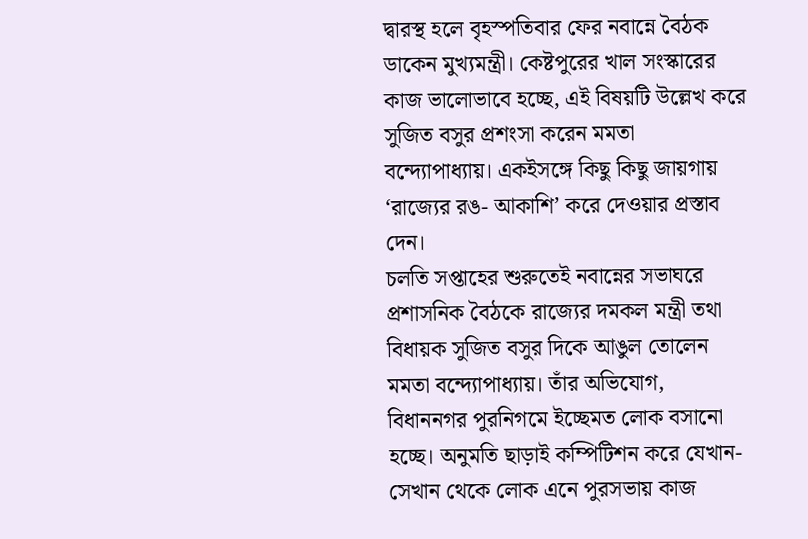দ্বারস্থ হলে বৃহস্পতিবার ফের নবান্নে বৈঠক ডাকেন মুখ্যমন্ত্রী। কেষ্টপুরের খাল সংস্কারের কাজ ভালোভাবে হচ্ছে, এই বিষয়টি উল্লেখ করে সুজিত বসুর প্রশংসা করেন মমতা বন্দ্যোপাধ্যায়। একইসঙ্গে কিছু কিছু জায়গায় ‘রাজ্যের রঙ- আকাশি’ করে দেওয়ার প্রস্তাব দেন।
চলতি সপ্তাহের শুরুতেই নবান্নের সভাঘরে প্রশাসনিক বৈঠকে রাজ্যের দমকল মন্ত্রী তথা বিধায়ক সুজিত বসুর দিকে আঙুল তোলেন মমতা বন্দ্যোপাধ্যায়। তাঁর অভিযোগ, বিধাননগর পুরনিগমে ইচ্ছেমত লোক বসানো হচ্ছে। অনুমতি ছাড়াই কম্পিটিশন করে যেখান-সেখান থেকে লোক এনে পুরসভায় কাজ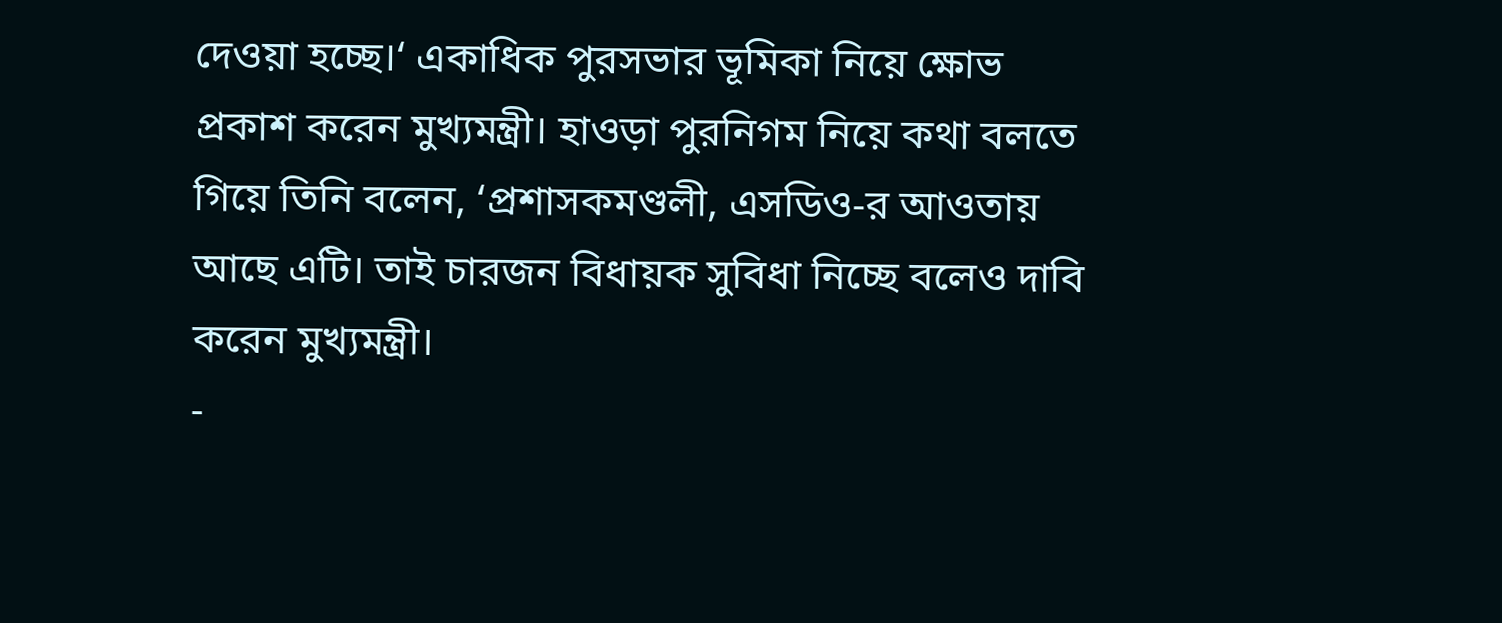দেওয়া হচ্ছে।‘ একাধিক পুরসভার ভূমিকা নিয়ে ক্ষোভ প্রকাশ করেন মুখ্যমন্ত্রী। হাওড়া পুরনিগম নিয়ে কথা বলতে গিয়ে তিনি বলেন, ‘প্রশাসকমণ্ডলী, এসডিও-র আওতায় আছে এটি। তাই চারজন বিধায়ক সুবিধা নিচ্ছে বলেও দাবি করেন মুখ্যমন্ত্রী।
-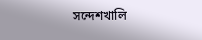সন্দেশখালি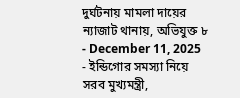দুর্ঘটনায় মামলা দায়ের ন্যাজাট থানায়, অভিযুক্ত ৮ - December 11, 2025
- ইন্ডিগোর সমস্যা নিয়ে সরব মুখ্যমন্ত্রী,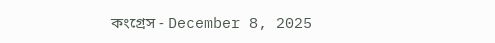কংগ্রেস - December 8, 2025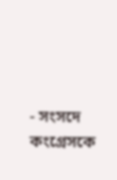- সংসদে কংগ্রেসকে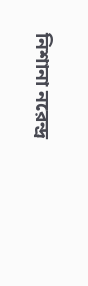নিশানা নরেন্দ্র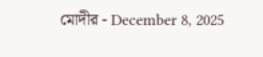মোদীর - December 8, 2025